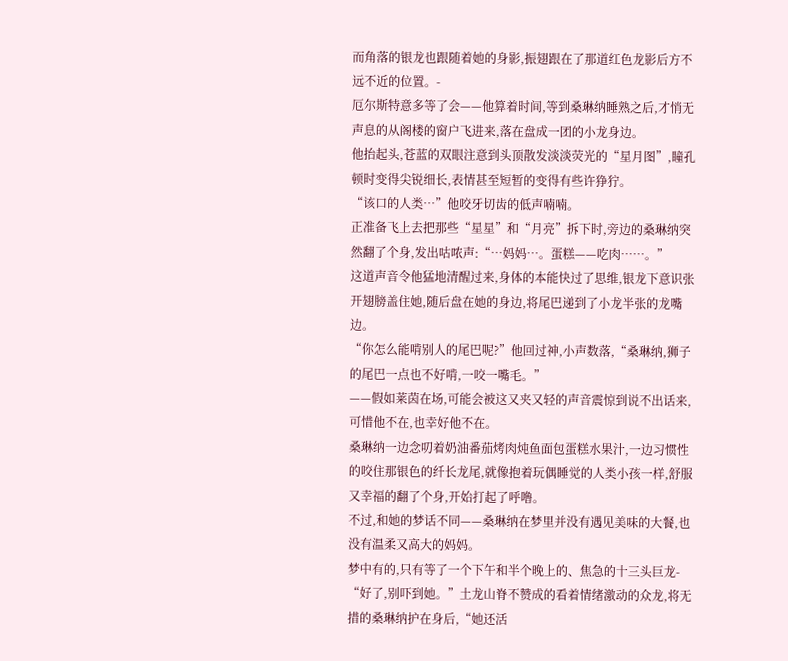而角落的银龙也跟随着她的身影,振翅跟在了那道红色龙影后方不远不近的位置。-
厄尔斯特意多等了会——他算着时间,等到桑琳纳睡熟之后,才悄无声息的从阁楼的窗户飞进来,落在盘成一团的小龙身边。
他抬起头,苍蓝的双眼注意到头顶散发淡淡荧光的“星月图”,瞳孔顿时变得尖锐细长,表情甚至短暂的变得有些许狰狞。
“该口的人类…”他咬牙切齿的低声喃喃。
正准备飞上去把那些“星星”和“月亮”拆下时,旁边的桑琳纳突然翻了个身,发出咕哝声:“…妈妈…。蛋糕——吃肉……。”
这道声音令他猛地清醒过来,身体的本能快过了思维,银龙下意识张开翅膀盖住她,随后盘在她的身边,将尾巴递到了小龙半张的龙嘴边。
“你怎么能啃别人的尾巴呢?”他回过神,小声数落,“桑琳纳,狮子的尾巴一点也不好啃,一咬一嘴毛。”
——假如莱茵在场,可能会被这又夹又轻的声音震惊到说不出话来,可惜他不在,也幸好他不在。
桑琳纳一边念叨着奶油番茄烤肉炖鱼面包蛋糕水果汁,一边习惯性的咬住那银色的纤长龙尾,就像抱着玩偶睡觉的人类小孩一样,舒服又幸福的翻了个身,开始打起了呼噜。
不过,和她的梦话不同——桑琳纳在梦里并没有遇见美味的大餐,也没有温柔又高大的妈妈。
梦中有的,只有等了一个下午和半个晚上的、焦急的十三头巨龙-
“好了,别吓到她。”土龙山脊不赞成的看着情绪激动的众龙,将无措的桑琳纳护在身后,“她还活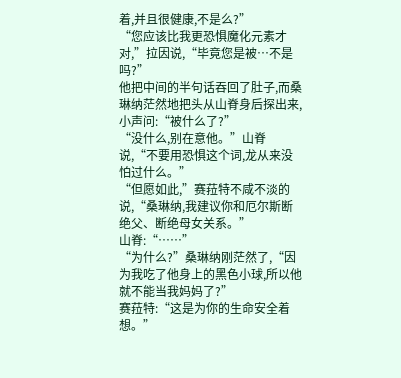着,并且很健康,不是么?”
“您应该比我更恐惧魔化元素才对,”拉因说,“毕竟您是被…不是吗?”
他把中间的半句话吞回了肚子,而桑琳纳茫然地把头从山脊身后探出来,小声问:“被什么了?”
“没什么,别在意他。”山脊说,“不要用恐惧这个词,龙从来没怕过什么。”
“但愿如此,”赛菈特不咸不淡的说,“桑琳纳,我建议你和厄尔斯断绝父、断绝母女关系。”
山脊:“……”
“为什么?”桑琳纳刚茫然了,“因为我吃了他身上的黑色小球,所以他就不能当我妈妈了?”
赛菈特:“这是为你的生命安全着想。”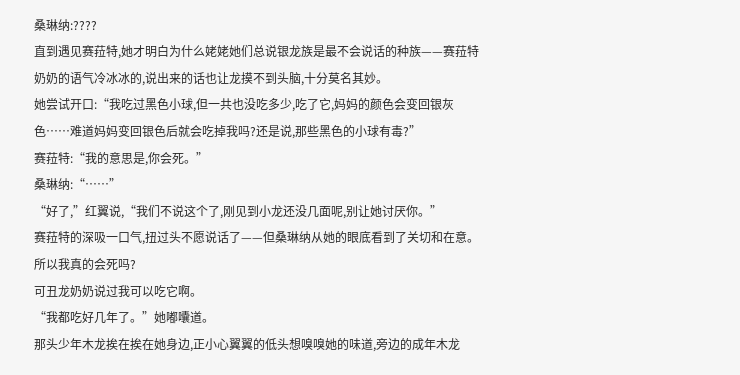桑琳纳:????
直到遇见赛菈特,她才明白为什么姥姥她们总说银龙族是最不会说话的种族——赛菈特奶奶的语气冷冰冰的,说出来的话也让龙摸不到头脑,十分莫名其妙。
她尝试开口:“我吃过黑色小球,但一共也没吃多少,吃了它,妈妈的颜色会变回银灰色……难道妈妈变回银色后就会吃掉我吗?还是说,那些黑色的小球有毒?”
赛菈特:“我的意思是,你会死。”
桑琳纳:“……”
“好了,”红翼说,“我们不说这个了,刚见到小龙还没几面呢,别让她讨厌你。”
赛菈特的深吸一口气,扭过头不愿说话了——但桑琳纳从她的眼底看到了关切和在意。
所以我真的会死吗?
可丑龙奶奶说过我可以吃它啊。
“我都吃好几年了。”她嘟囔道。
那头少年木龙挨在挨在她身边,正小心翼翼的低头想嗅嗅她的味道,旁边的成年木龙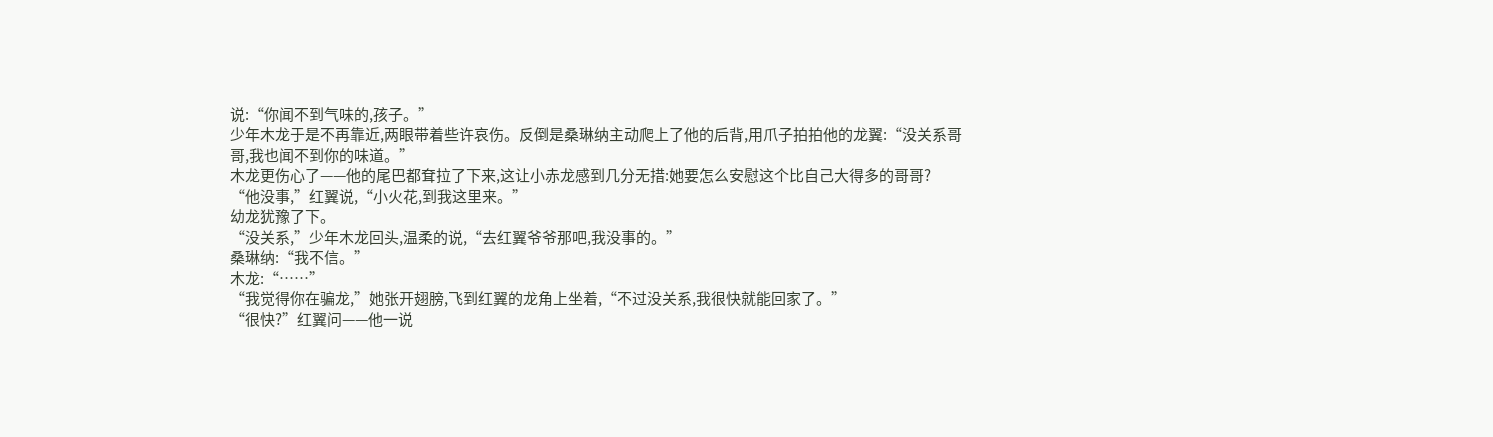说:“你闻不到气味的,孩子。”
少年木龙于是不再靠近,两眼带着些许哀伤。反倒是桑琳纳主动爬上了他的后背,用爪子拍拍他的龙翼:“没关系哥哥,我也闻不到你的味道。”
木龙更伤心了——他的尾巴都耷拉了下来,这让小赤龙感到几分无措:她要怎么安慰这个比自己大得多的哥哥?
“他没事,”红翼说,“小火花,到我这里来。”
幼龙犹豫了下。
“没关系,”少年木龙回头,温柔的说,“去红翼爷爷那吧,我没事的。”
桑琳纳:“我不信。”
木龙:“……”
“我觉得你在骗龙,”她张开翅膀,飞到红翼的龙角上坐着,“不过没关系,我很快就能回家了。”
“很快?”红翼问——他一说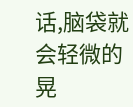话,脑袋就会轻微的晃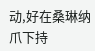动,好在桑琳纳爪下持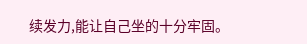续发力,能让自己坐的十分牢固。